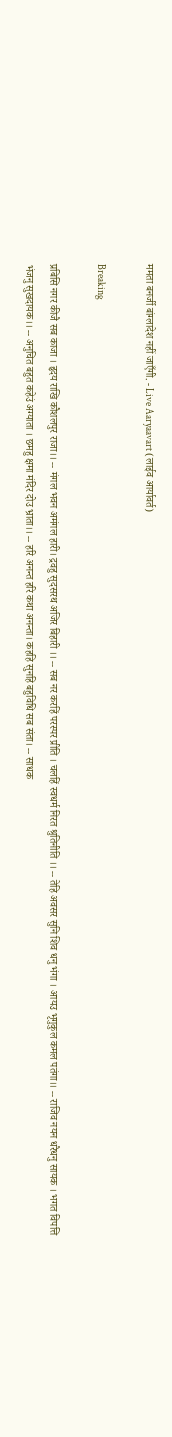ममता बनर्जी बांग्लादेश नहीं जाएँगी. - Live Aaryaavart (लाईव आर्यावर्त)

Breaking

प्रबिसि नगर कीजै सब काजा । हृदय राखि कौशलपुर राजा।। -- मंगल भवन अमंगल हारी। द्रवहु सुदसरथ अजिर बिहारी ।। -- सब नर करहिं परस्पर प्रीति । चलहिं स्वधर्म निरत श्रुतिनीति ।। -- तेहि अवसर सुनि शिव धनु भंगा । आयउ भृगुकुल कमल पतंगा।। -- राजिव नयन धरैधनु सायक । भगत विपत्ति भंजनु सुखदायक।। -- अनुचित बहुत कहेउं अग्याता । छमहु क्षमा मंदिर दोउ भ्राता।। -- हरि अनन्त हरि कथा अनन्ता। कहहि सुनहि बहुविधि सब संता। -- साधक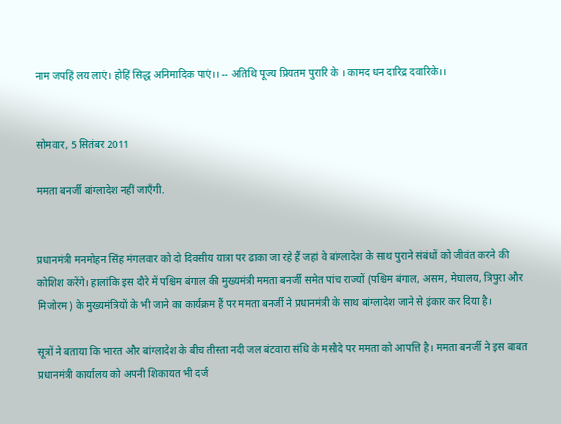नाम जपहिं लय लाएं। होहिं सिद्ध अनिमादिक पाएं।। -- अतिथि पूज्य प्रियतम पुरारि के । कामद धन दारिद्र दवारिके।।


सोमवार, 5 सितंबर 2011

ममता बनर्जी बांग्लादेश नहीं जाएँगी.


प्रधानमंत्री मनमोहन सिंह मंगलवार को दो दिवसीय यात्रा पर ढाका जा रहे हैं जहां वे बांग्लादेश के साथ पुराने संबंधों को जीवंत करने की कोशिश करेंगे। हालांकि इस दौरे में पश्चिम बंगाल की मुख्यमंत्री ममता बनर्जी समेत पांच राज्यों (पश्चिम बंगाल, असम, मेघालय, त्रिपुरा और मिजोरम) के मुख्यमंत्रियों के भी जाने का कार्यक्रम हैं पर ममता बनर्जी ने प्रधानमंत्री के साथ बांग्लादेश जाने से इंकार कर दिया है।

सूत्रों ने बताया कि भारत और बांग्लादेश के बीच तीस्ता नदी जल बंटवारा संधि के मसौदे पर ममता को आपत्ति है। ममता बनर्जी ने इस बाबत प्रधानमंत्री कार्यालय को अपनी शिकायत भी दर्ज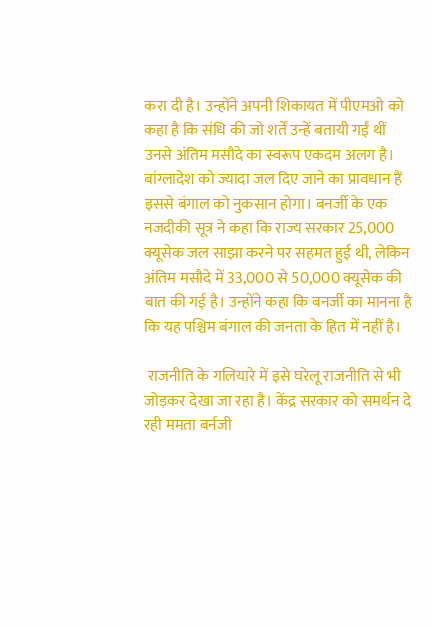करा दी है। उन्होंने अपनी शिकायत में पीएमओ को कहा है कि संधि की जो शर्तें उन्हें बतायी गईं थीं उनसे अंतिम मसौदे का स्वरूप एकदम अलग है। बांग्लादेश को ज्यादा जल दिए जाने का प्रावधान हैं इससे बंगाल को नुकसान होगा। बनर्जी के एक नजदीकी सूत्र ने कहा कि राज्य सरकार 25,000 क्यूसेक जल साझा करने पर सहमत हुई थी, लेकिन अंतिम मसौदे में 33,000 से 50,000 क्यूसेक की बात की गई है। उन्होंने कहा कि बनर्जी का मानना है कि यह पश्चिम बंगाल की जनता के हित में नहीं है।

 राजनीति के गलियारे में इसे घरेलू राजनीति से भी जोड़कर देखा जा रहा है। केंद्र सरकार को समर्थन दे रही ममता बर्नजी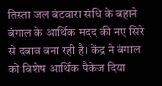तिस्ता जल बंटवारा संधि के बहाने बंगाल के आर्थिक मदद की नए सिरे से दबाव बना रही है। केंद्र ने बंगाल को विशेष आर्थिक पैकेज दिया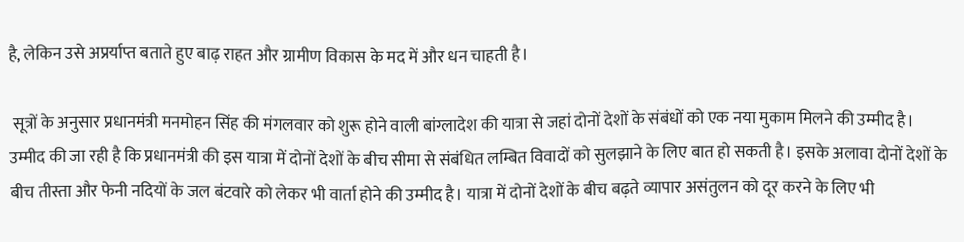है, लेकिन उसे अप्रर्याप्त बताते हुए बाढ़ राहत और ग्रामीण विकास के मद में और धन चाहती है।

 सूत्रों के अनुसार प्रधानमंत्री मनमोहन सिंह की मंगलवार को शुरू होने वाली बांग्लादेश की यात्रा से जहां दोनों देशों के संबंधों को एक नया मुकाम मिलने की उम्मीद है। उम्मीद की जा रही है कि प्रधानमंत्री की इस यात्रा में दोनों देशों के बीच सीमा से संबंधित लम्बित विवादों को सुलझाने के लिए बात हो सकती है। इसके अलावा दोनों देशों के बीच तीस्ता और फेनी नदियों के जल बंटवारे को लेकर भी वार्ता होने की उम्मीद है। यात्रा में दोनों देशों के बीच बढ़ते व्यापार असंतुलन को दूर करने के लिए भी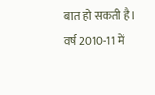बात हो सकती है। वर्ष 2010-11 में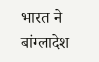भारत ने बांग्लादेश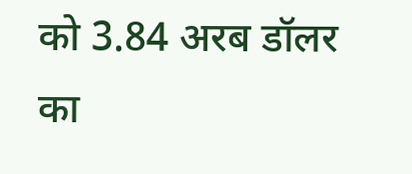को 3.84 अरब डॉलर का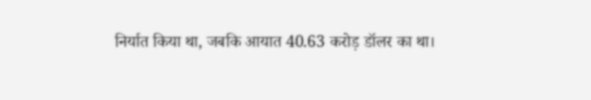निर्यात किया था, जबकि आयात 40.63 करोड़ डॉलर का था।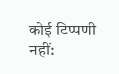कोई टिप्पणी नहीं: